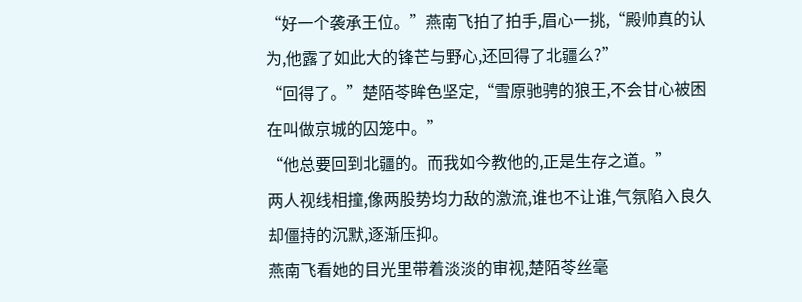“好一个袭承王位。”燕南飞拍了拍手,眉心一挑,“殿帅真的认为,他露了如此大的锋芒与野心,还回得了北疆么?”
“回得了。”楚陌苓眸色坚定,“雪原驰骋的狼王,不会甘心被困在叫做京城的囚笼中。”
“他总要回到北疆的。而我如今教他的,正是生存之道。”
两人视线相撞,像两股势均力敌的激流,谁也不让谁,气氛陷入良久却僵持的沉默,逐渐压抑。
燕南飞看她的目光里带着淡淡的审视,楚陌苓丝毫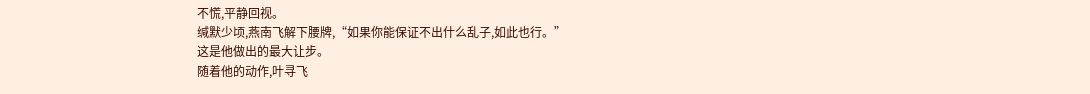不慌,平静回视。
缄默少顷,燕南飞解下腰牌,“如果你能保证不出什么乱子,如此也行。”
这是他做出的最大让步。
随着他的动作,叶寻飞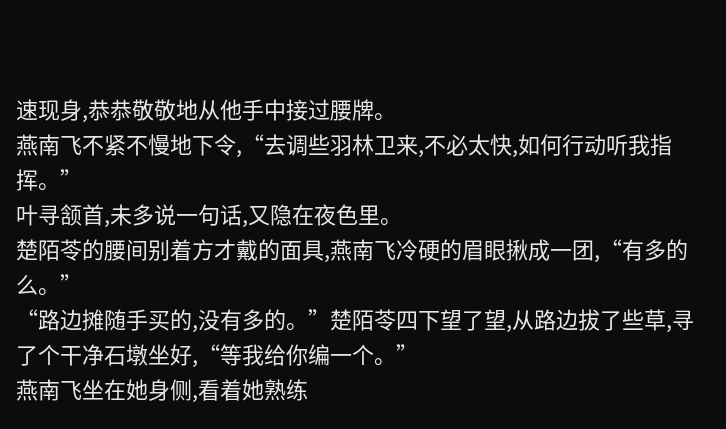速现身,恭恭敬敬地从他手中接过腰牌。
燕南飞不紧不慢地下令,“去调些羽林卫来,不必太快,如何行动听我指挥。”
叶寻颔首,未多说一句话,又隐在夜色里。
楚陌苓的腰间别着方才戴的面具,燕南飞冷硬的眉眼揪成一团,“有多的么。”
“路边摊随手买的,没有多的。”楚陌苓四下望了望,从路边拔了些草,寻了个干净石墩坐好,“等我给你编一个。”
燕南飞坐在她身侧,看着她熟练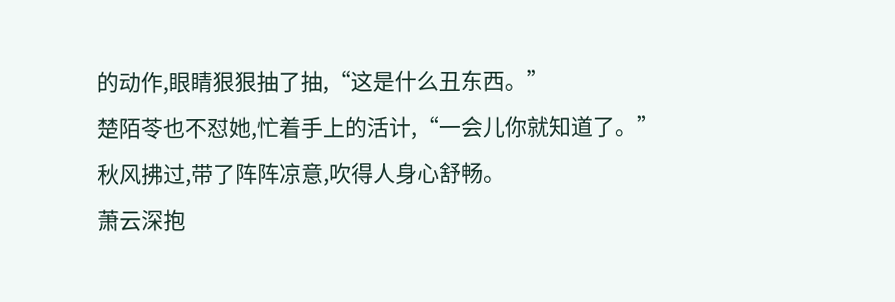的动作,眼睛狠狠抽了抽,“这是什么丑东西。”
楚陌苓也不怼她,忙着手上的活计,“一会儿你就知道了。”
秋风拂过,带了阵阵凉意,吹得人身心舒畅。
萧云深抱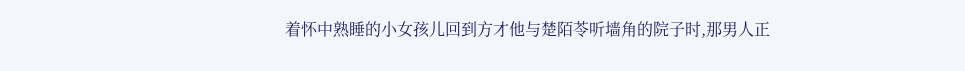着怀中熟睡的小女孩儿回到方才他与楚陌苓听墙角的院子时,那男人正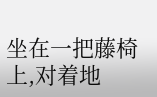坐在一把藤椅上,对着地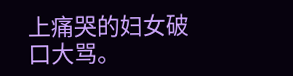上痛哭的妇女破口大骂。